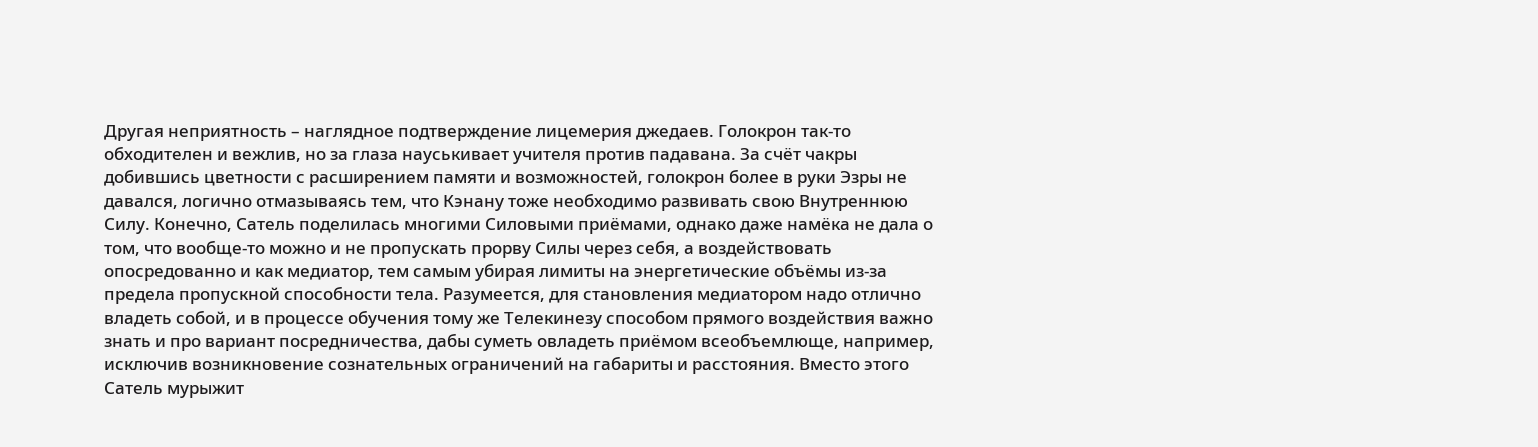Другая неприятность – наглядное подтверждение лицемерия джедаев. Голокрон так-то обходителен и вежлив, но за глаза науськивает учителя против падавана. За счёт чакры добившись цветности с расширением памяти и возможностей, голокрон более в руки Эзры не давался, логично отмазываясь тем, что Кэнану тоже необходимо развивать свою Внутреннюю Силу. Конечно, Сатель поделилась многими Силовыми приёмами, однако даже намёка не дала о том, что вообще-то можно и не пропускать прорву Силы через себя, а воздействовать опосредованно и как медиатор, тем самым убирая лимиты на энергетические объёмы из-за предела пропускной способности тела. Разумеется, для становления медиатором надо отлично владеть собой, и в процессе обучения тому же Телекинезу способом прямого воздействия важно знать и про вариант посредничества, дабы суметь овладеть приёмом всеобъемлюще, например, исключив возникновение сознательных ограничений на габариты и расстояния. Вместо этого Сатель мурыжит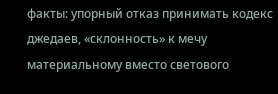факты: упорный отказ принимать кодекс джедаев, «склонность» к мечу материальному вместо светового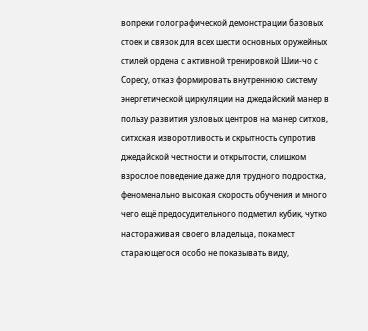вопреки голографической демонстрации базовых стоек и связок для всех шести основных оружейных стилей ордена с активной тренировкой Шии-чо с Соресу, отказ формировать внутреннюю систему энергетической циркуляции на джедайский манер в пользу развития узловых центров на манер ситхов, ситхская изворотливость и скрытность супротив джедайской честности и открытости, слишком взрослое поведение даже для трудного подростка, феноменально высокая скорость обучения и много чего ещё предосудительного подметил кубик, чутко настораживая своего владельца, покамест старающегося особо не показывать виду,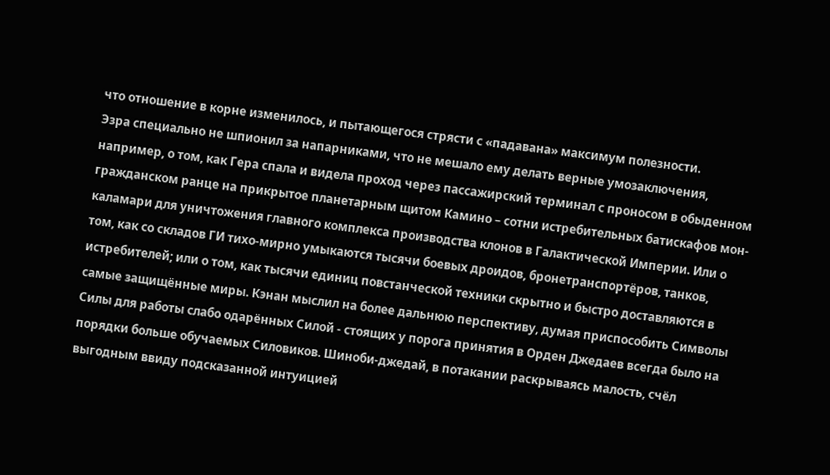что отношение в корне изменилось, и пытающегося стрясти с «падавана» максимум полезности.
Эзра специально не шпионил за напарниками, что не мешало ему делать верные умозаключения, например, о том, как Гера спала и видела проход через пассажирский терминал с проносом в обыденном гражданском ранце на прикрытое планетарным щитом Камино – сотни истребительных батискафов мон-каламари для уничтожения главного комплекса производства клонов в Галактической Империи. Или о том, как со складов ГИ тихо-мирно умыкаются тысячи боевых дроидов, бронетранспортёров, танков, истребителей; или о том, как тысячи единиц повстанческой техники скрытно и быстро доставляются в самые защищённые миры. Кэнан мыслил на более дальнюю перспективу, думая приспособить Символы Силы для работы слабо одарённых Силой - стоящих у порога принятия в Орден Джедаев всегда было на порядки больше обучаемых Силовиков. Шиноби-джедай, в потакании раскрываясь малость, счёл выгодным ввиду подсказанной интуицией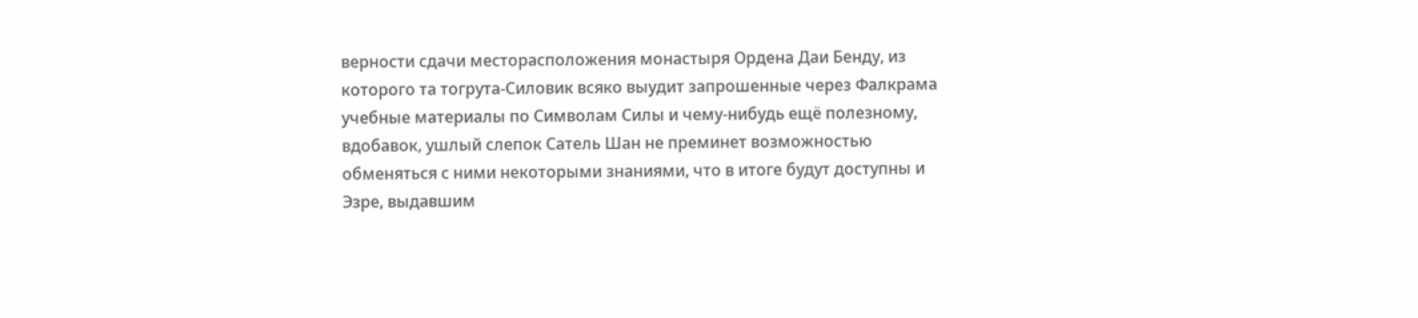верности сдачи месторасположения монастыря Ордена Даи Бенду, из которого та тогрута-Силовик всяко выудит запрошенные через Фалкрама учебные материалы по Символам Силы и чему-нибудь ещё полезному, вдобавок, ушлый слепок Сатель Шан не преминет возможностью обменяться с ними некоторыми знаниями, что в итоге будут доступны и Эзре, выдавшим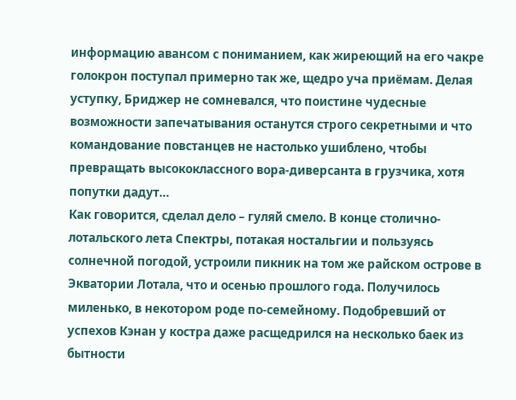информацию авансом с пониманием, как жиреющий на его чакре голокрон поступал примерно так же, щедро уча приёмам. Делая уступку, Бриджер не сомневался, что поистине чудесные возможности запечатывания останутся строго секретными и что командование повстанцев не настолько ушиблено, чтобы превращать высококлассного вора-диверсанта в грузчика, хотя попутки дадут…
Как говорится, сделал дело – гуляй смело. В конце столично-лотальского лета Спектры, потакая ностальгии и пользуясь солнечной погодой, устроили пикник на том же райском острове в Экватории Лотала, что и осенью прошлого года. Получилось миленько, в некотором роде по-семейному. Подобревший от успехов Кэнан у костра даже расщедрился на несколько баек из бытности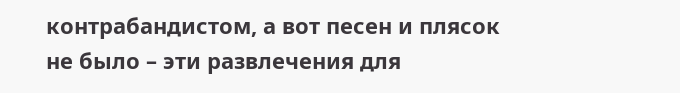контрабандистом, а вот песен и плясок не было – эти развлечения для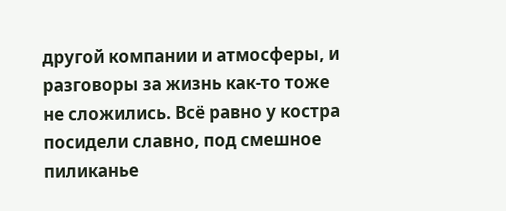другой компании и атмосферы, и разговоры за жизнь как-то тоже не сложились. Всё равно у костра посидели славно, под смешное пиликанье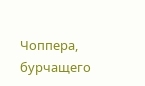Чоппера, бурчащего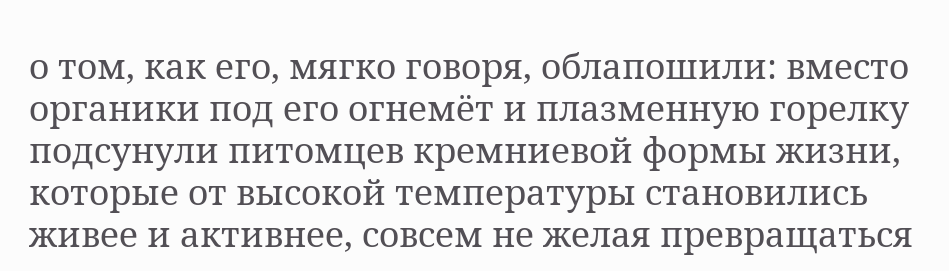о том, как его, мягко говоря, облапошили: вместо органики под его огнемёт и плазменную горелку подсунули питомцев кремниевой формы жизни, которые от высокой температуры становились живее и активнее, совсем не желая превращаться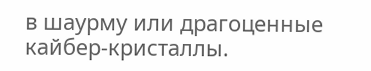в шаурму или драгоценные кайбер-кристаллы.